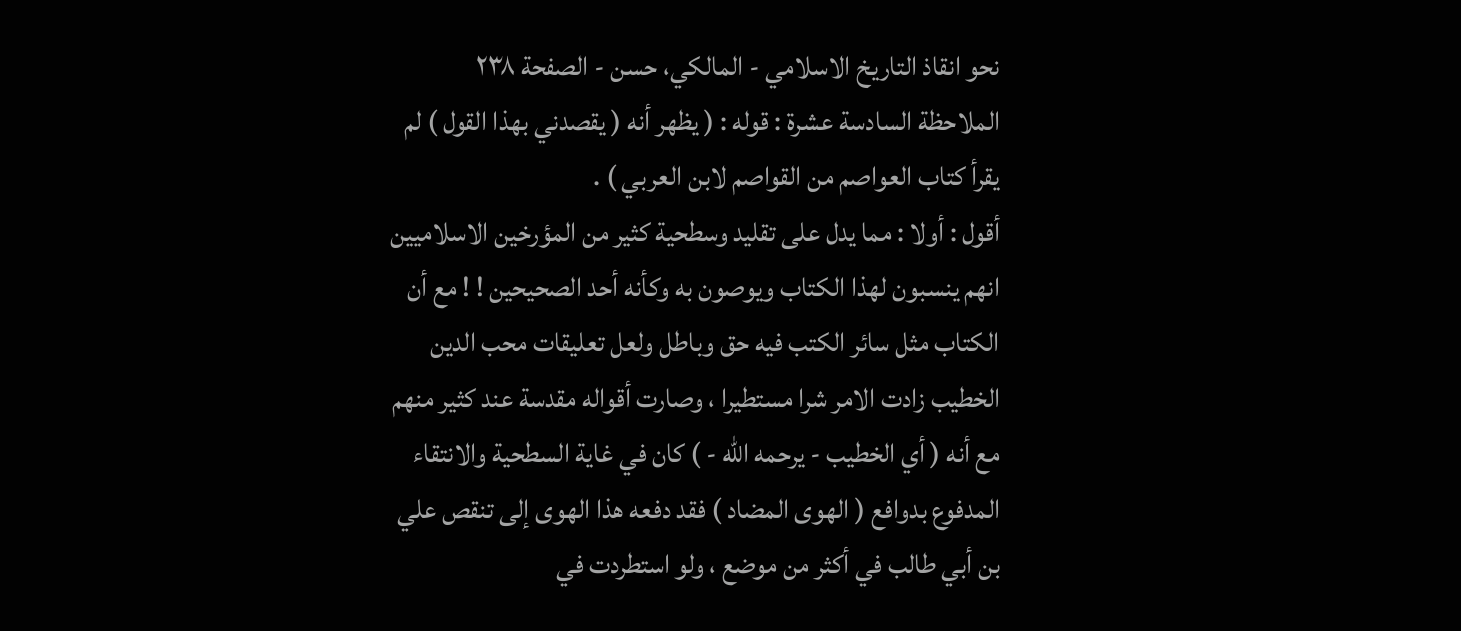نحو انقاذ التاريخ الاسلامي - المالکي، حسن - الصفحة ٢٣٨
الملاحظة السادسة عشرة : قوله : ( يظهر أنه ( يقصدني بهذا القول ) لم يقرأ كتاب العواصم من القواصم لابن العربي ) .
أقول : أولا : مما يدل على تقليد وسطحية كثير من المؤرخين الاسلاميين انهم ينسبون لهذا الكتاب ويوصون به وكأنه أحد الصحيحين ! ! مع أن الكتاب مثل سائر الكتب فيه حق وباطل ولعل تعليقات محب الدين الخطيب زادت الامر شرا مستطيرا ، وصارت أقواله مقدسة عند كثير منهم مع أنه ( أي الخطيب - يرحمه الله - ) كان في غاية السطحية والانتقاء المدفوع بدوافع ( الهوى المضاد ) فقد دفعه هذا الهوى إلى تنقص علي بن أبي طالب في أكثر من موضع ، ولو استطردت في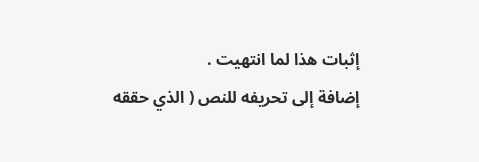إثبات هذا لما انتهيت .
إضافة إلى تحريفه للنص ( الذي حققه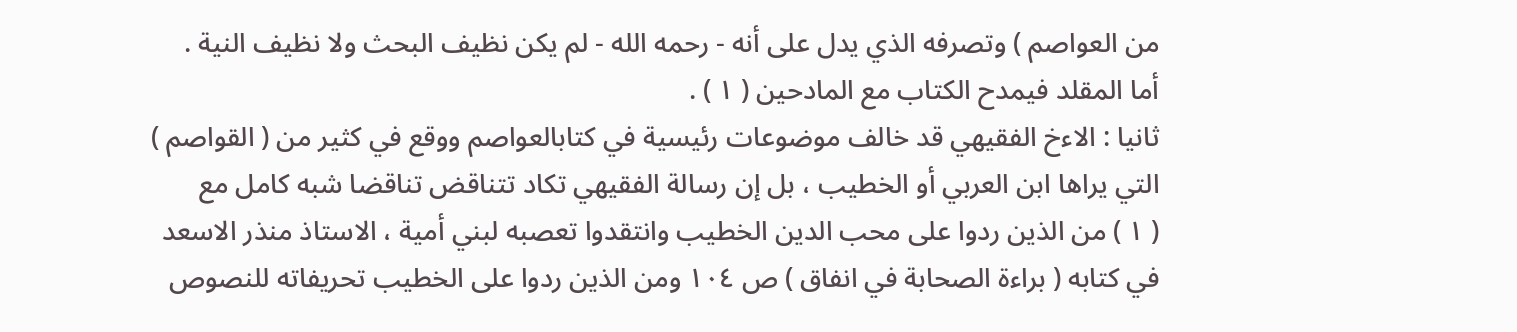من العواصم ) وتصرفه الذي يدل على أنه - رحمه الله - لم يكن نظيف البحث ولا نظيف النية .
أما المقلد فيمدح الكتاب مع المادحين ( ١ ) .
ثانيا : الاءخ الفقيهي قد خالف موضوعات رئيسية في كتابالعواصم ووقع في كثير من ( القواصم ) التي يراها ابن العربي أو الخطيب ، بل إن رسالة الفقيهي تكاد تتناقض تناقضا شبه كامل مع
( ١ ) من الذين ردوا على محب الدين الخطيب وانتقدوا تعصبه لبني أمية ، الاستاذ منذر الاسعد في كتابه ( براءة الصحابة في انفاق ) ص ١٠٤ ومن الذين ردوا على الخطيب تحريفاته للنصوص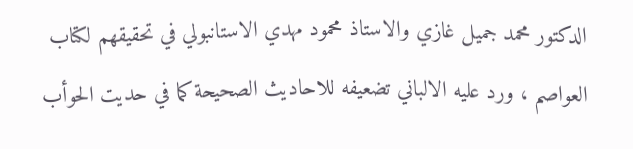الدكتور محمد جميل غازي والاستاذ محمود مهدي الاستانبولي في تحقيقهم لكتاب العواصم ، ورد عليه الالباني تضعيفه للاحاديث الصحيحة كما في حديت الحوأب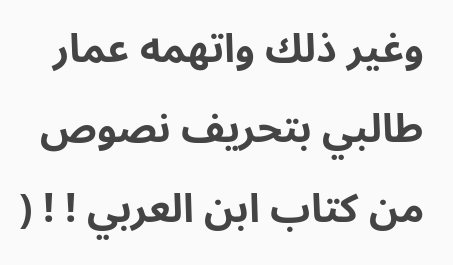وغير ذلك واتهمه عمار طالبي بتحريف نصوص من كتاب ابن العربي ! ! (